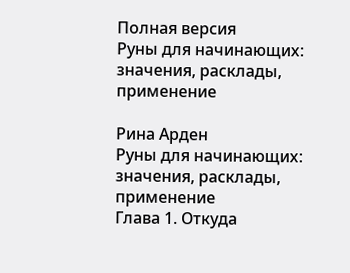Полная версия
Руны для начинающих: значения, расклады, применение

Рина Арден
Руны для начинающих: значения, расклады, применение
Глава 1. Откуда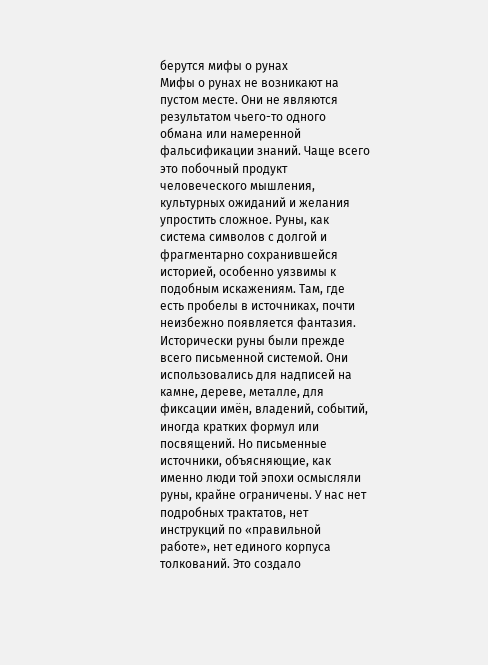берутся мифы о рунах
Мифы о рунах не возникают на пустом месте. Они не являются результатом чьего-то одного обмана или намеренной фальсификации знаний. Чаще всего это побочный продукт человеческого мышления, культурных ожиданий и желания упростить сложное. Руны, как система символов с долгой и фрагментарно сохранившейся историей, особенно уязвимы к подобным искажениям. Там, где есть пробелы в источниках, почти неизбежно появляется фантазия.
Исторически руны были прежде всего письменной системой. Они использовались для надписей на камне, дереве, металле, для фиксации имён, владений, событий, иногда кратких формул или посвящений. Но письменные источники, объясняющие, как именно люди той эпохи осмысляли руны, крайне ограничены. У нас нет подробных трактатов, нет инструкций по «правильной работе», нет единого корпуса толкований. Это создало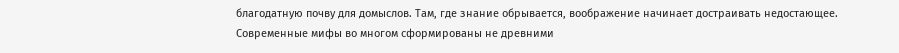благодатную почву для домыслов. Там, где знание обрывается, воображение начинает достраивать недостающее.
Современные мифы во многом сформированы не древними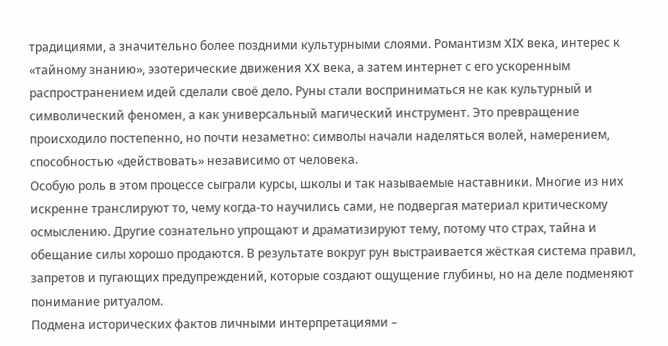традициями, а значительно более поздними культурными слоями. Романтизм XIX века, интерес к «тайному знанию», эзотерические движения XX века, а затем интернет с его ускоренным распространением идей сделали своё дело. Руны стали восприниматься не как культурный и символический феномен, а как универсальный магический инструмент. Это превращение происходило постепенно, но почти незаметно: символы начали наделяться волей, намерением, способностью «действовать» независимо от человека.
Особую роль в этом процессе сыграли курсы, школы и так называемые наставники. Многие из них искренне транслируют то, чему когда-то научились сами, не подвергая материал критическому осмыслению. Другие сознательно упрощают и драматизируют тему, потому что страх, тайна и обещание силы хорошо продаются. В результате вокруг рун выстраивается жёсткая система правил, запретов и пугающих предупреждений, которые создают ощущение глубины, но на деле подменяют понимание ритуалом.
Подмена исторических фактов личными интерпретациями –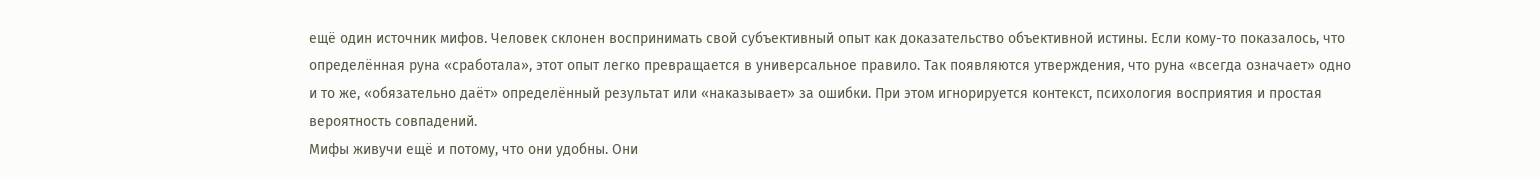ещё один источник мифов. Человек склонен воспринимать свой субъективный опыт как доказательство объективной истины. Если кому-то показалось, что определённая руна «сработала», этот опыт легко превращается в универсальное правило. Так появляются утверждения, что руна «всегда означает» одно и то же, «обязательно даёт» определённый результат или «наказывает» за ошибки. При этом игнорируется контекст, психология восприятия и простая вероятность совпадений.
Мифы живучи ещё и потому, что они удобны. Они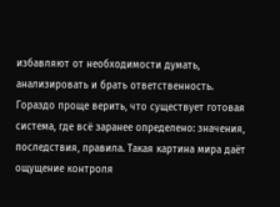избавляют от необходимости думать, анализировать и брать ответственность. Гораздо проще верить, что существует готовая система, где всё заранее определено: значения, последствия, правила. Такая картина мира даёт ощущение контроля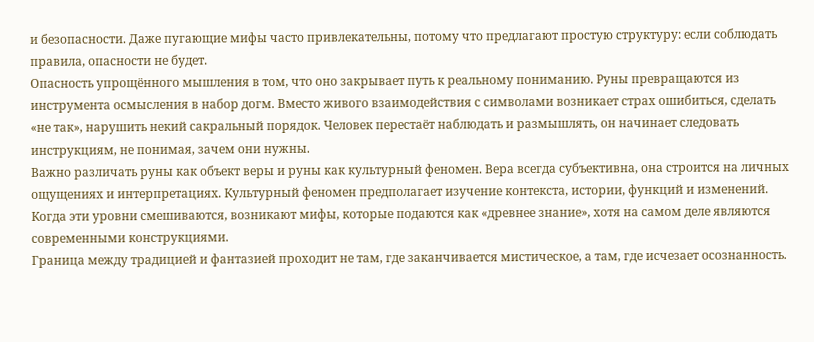и безопасности. Даже пугающие мифы часто привлекательны, потому что предлагают простую структуру: если соблюдать правила, опасности не будет.
Опасность упрощённого мышления в том, что оно закрывает путь к реальному пониманию. Руны превращаются из инструмента осмысления в набор догм. Вместо живого взаимодействия с символами возникает страх ошибиться, сделать «не так», нарушить некий сакральный порядок. Человек перестаёт наблюдать и размышлять, он начинает следовать инструкциям, не понимая, зачем они нужны.
Важно различать руны как объект веры и руны как культурный феномен. Вера всегда субъективна, она строится на личных ощущениях и интерпретациях. Культурный феномен предполагает изучение контекста, истории, функций и изменений. Когда эти уровни смешиваются, возникают мифы, которые подаются как «древнее знание», хотя на самом деле являются современными конструкциями.
Граница между традицией и фантазией проходит не там, где заканчивается мистическое, а там, где исчезает осознанность.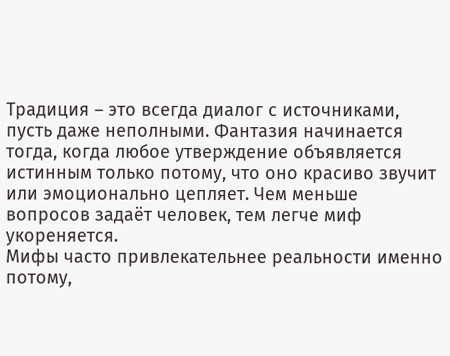Традиция – это всегда диалог с источниками, пусть даже неполными. Фантазия начинается тогда, когда любое утверждение объявляется истинным только потому, что оно красиво звучит или эмоционально цепляет. Чем меньше вопросов задаёт человек, тем легче миф укореняется.
Мифы часто привлекательнее реальности именно потому,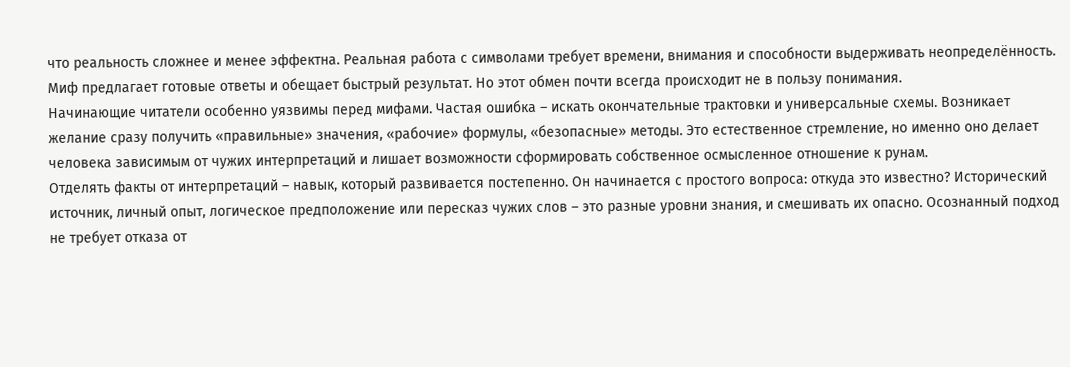что реальность сложнее и менее эффектна. Реальная работа с символами требует времени, внимания и способности выдерживать неопределённость. Миф предлагает готовые ответы и обещает быстрый результат. Но этот обмен почти всегда происходит не в пользу понимания.
Начинающие читатели особенно уязвимы перед мифами. Частая ошибка – искать окончательные трактовки и универсальные схемы. Возникает желание сразу получить «правильные» значения, «рабочие» формулы, «безопасные» методы. Это естественное стремление, но именно оно делает человека зависимым от чужих интерпретаций и лишает возможности сформировать собственное осмысленное отношение к рунам.
Отделять факты от интерпретаций – навык, который развивается постепенно. Он начинается с простого вопроса: откуда это известно? Исторический источник, личный опыт, логическое предположение или пересказ чужих слов – это разные уровни знания, и смешивать их опасно. Осознанный подход не требует отказа от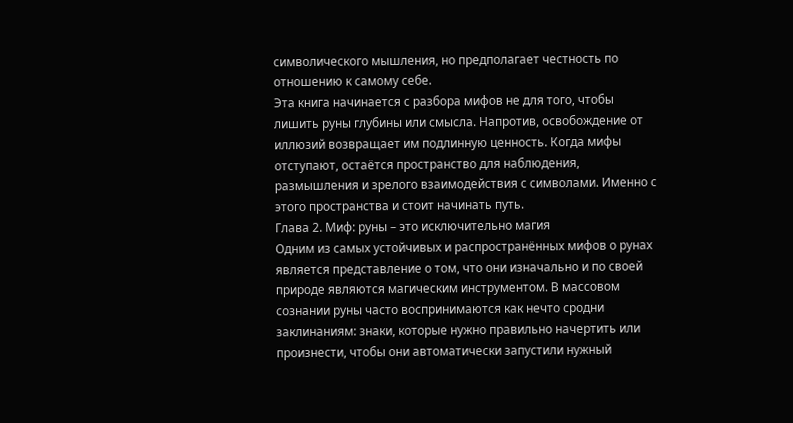символического мышления, но предполагает честность по отношению к самому себе.
Эта книга начинается с разбора мифов не для того, чтобы лишить руны глубины или смысла. Напротив, освобождение от иллюзий возвращает им подлинную ценность. Когда мифы отступают, остаётся пространство для наблюдения, размышления и зрелого взаимодействия с символами. Именно с этого пространства и стоит начинать путь.
Глава 2. Миф: руны – это исключительно магия
Одним из самых устойчивых и распространённых мифов о рунах является представление о том, что они изначально и по своей природе являются магическим инструментом. В массовом сознании руны часто воспринимаются как нечто сродни заклинаниям: знаки, которые нужно правильно начертить или произнести, чтобы они автоматически запустили нужный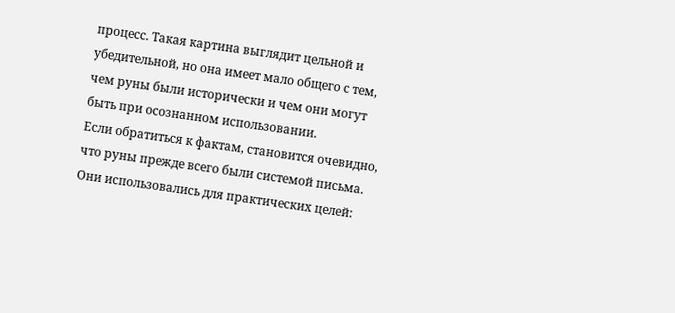процесс. Такая картина выглядит цельной и убедительной, но она имеет мало общего с тем, чем руны были исторически и чем они могут быть при осознанном использовании.
Если обратиться к фактам, становится очевидно, что руны прежде всего были системой письма. Они использовались для практических целей: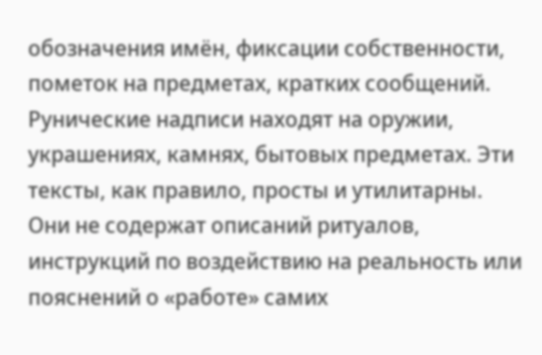обозначения имён, фиксации собственности, пометок на предметах, кратких сообщений. Рунические надписи находят на оружии, украшениях, камнях, бытовых предметах. Эти тексты, как правило, просты и утилитарны. Они не содержат описаний ритуалов, инструкций по воздействию на реальность или пояснений о «работе» самих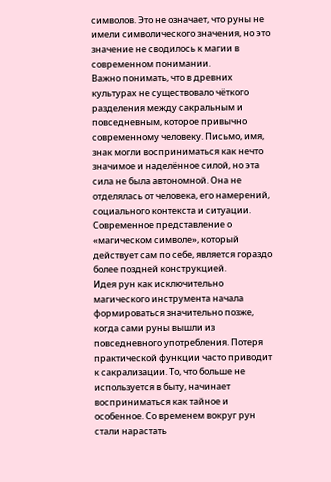символов. Это не означает, что руны не имели символического значения, но это значение не сводилось к магии в современном понимании.
Важно понимать, что в древних культурах не существовало чёткого разделения между сакральным и повседневным, которое привычно современному человеку. Письмо, имя, знак могли восприниматься как нечто значимое и наделённое силой, но эта сила не была автономной. Она не отделялась от человека, его намерений, социального контекста и ситуации. Современное представление о «магическом символе», который действует сам по себе, является гораздо более поздней конструкцией.
Идея рун как исключительно магического инструмента начала формироваться значительно позже, когда сами руны вышли из повседневного употребления. Потеря практической функции часто приводит к сакрализации. То, что больше не используется в быту, начинает восприниматься как тайное и особенное. Со временем вокруг рун стали нарастать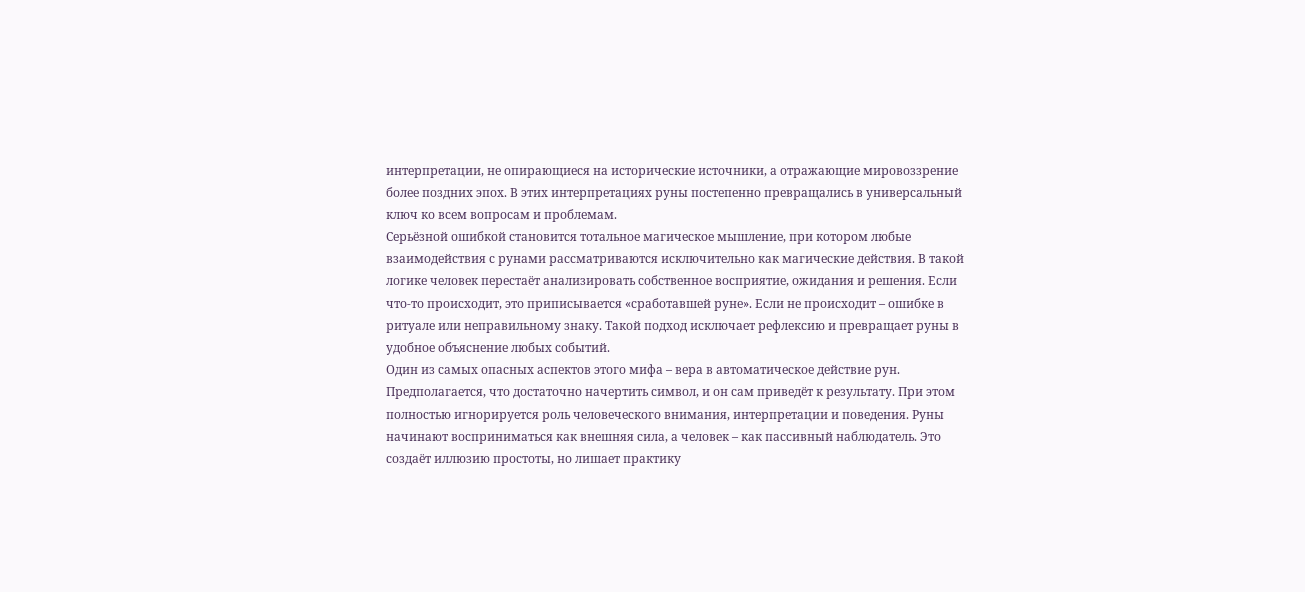интерпретации, не опирающиеся на исторические источники, а отражающие мировоззрение более поздних эпох. В этих интерпретациях руны постепенно превращались в универсальный ключ ко всем вопросам и проблемам.
Серьёзной ошибкой становится тотальное магическое мышление, при котором любые взаимодействия с рунами рассматриваются исключительно как магические действия. В такой логике человек перестаёт анализировать собственное восприятие, ожидания и решения. Если что-то происходит, это приписывается «сработавшей руне». Если не происходит – ошибке в ритуале или неправильному знаку. Такой подход исключает рефлексию и превращает руны в удобное объяснение любых событий.
Один из самых опасных аспектов этого мифа – вера в автоматическое действие рун. Предполагается, что достаточно начертить символ, и он сам приведёт к результату. При этом полностью игнорируется роль человеческого внимания, интерпретации и поведения. Руны начинают восприниматься как внешняя сила, а человек – как пассивный наблюдатель. Это создаёт иллюзию простоты, но лишает практику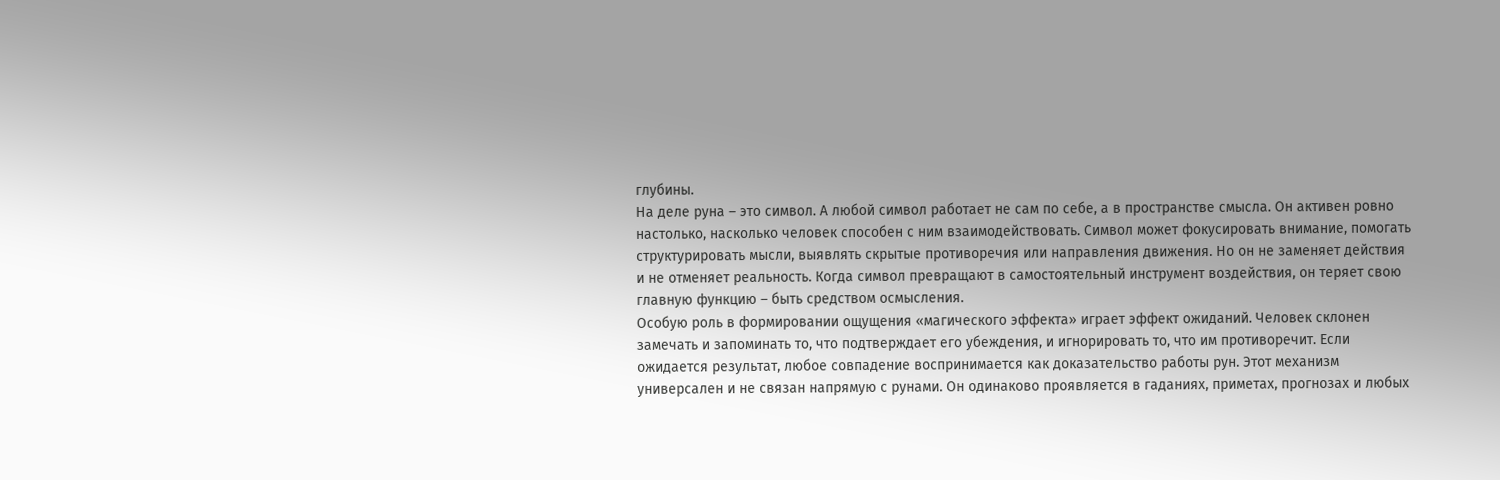глубины.
На деле руна – это символ. А любой символ работает не сам по себе, а в пространстве смысла. Он активен ровно настолько, насколько человек способен с ним взаимодействовать. Символ может фокусировать внимание, помогать структурировать мысли, выявлять скрытые противоречия или направления движения. Но он не заменяет действия и не отменяет реальность. Когда символ превращают в самостоятельный инструмент воздействия, он теряет свою главную функцию – быть средством осмысления.
Особую роль в формировании ощущения «магического эффекта» играет эффект ожиданий. Человек склонен замечать и запоминать то, что подтверждает его убеждения, и игнорировать то, что им противоречит. Если ожидается результат, любое совпадение воспринимается как доказательство работы рун. Этот механизм универсален и не связан напрямую с рунами. Он одинаково проявляется в гаданиях, приметах, прогнозах и любых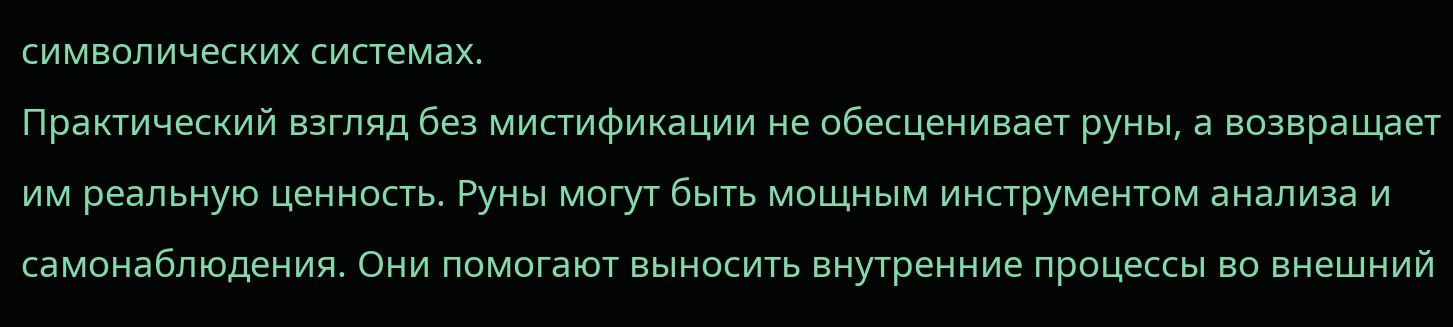символических системах.
Практический взгляд без мистификации не обесценивает руны, а возвращает им реальную ценность. Руны могут быть мощным инструментом анализа и самонаблюдения. Они помогают выносить внутренние процессы во внешний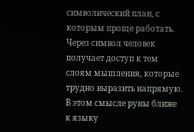символический план, с которым проще работать. Через символ человек получает доступ к тем слоям мышления, которые трудно выразить напрямую. В этом смысле руны ближе к языку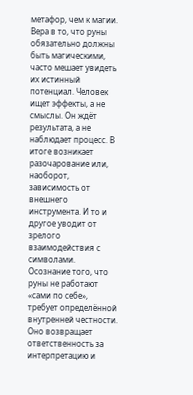метафор, чем к магии.
Вера в то, что руны обязательно должны быть магическими, часто мешает увидеть их истинный потенциал. Человек ищет эффекты, а не смыслы. Он ждёт результата, а не наблюдает процесс. В итоге возникает разочарование или, наоборот, зависимость от внешнего инструмента. И то и другое уводит от зрелого взаимодействия с символами.
Осознание того, что руны не работают «сами по себе», требует определённой внутренней честности. Оно возвращает ответственность за интерпретацию и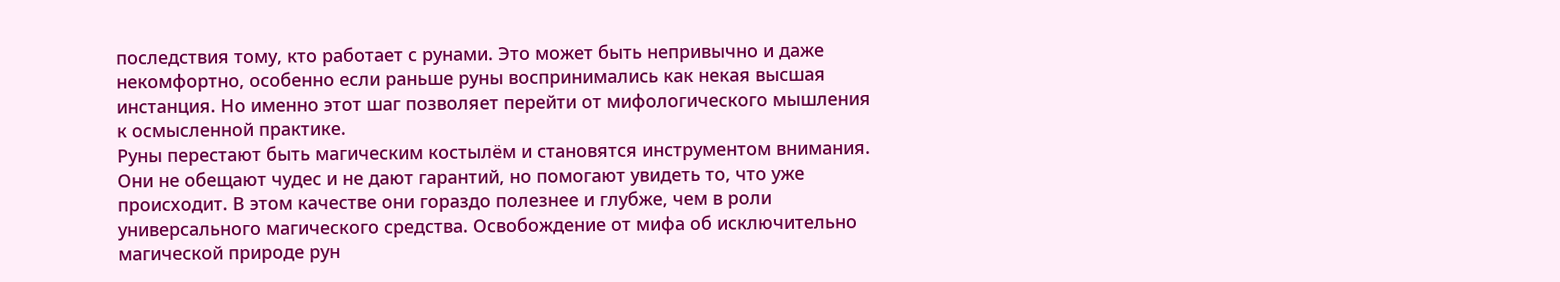последствия тому, кто работает с рунами. Это может быть непривычно и даже некомфортно, особенно если раньше руны воспринимались как некая высшая инстанция. Но именно этот шаг позволяет перейти от мифологического мышления к осмысленной практике.
Руны перестают быть магическим костылём и становятся инструментом внимания. Они не обещают чудес и не дают гарантий, но помогают увидеть то, что уже происходит. В этом качестве они гораздо полезнее и глубже, чем в роли универсального магического средства. Освобождение от мифа об исключительно магической природе рун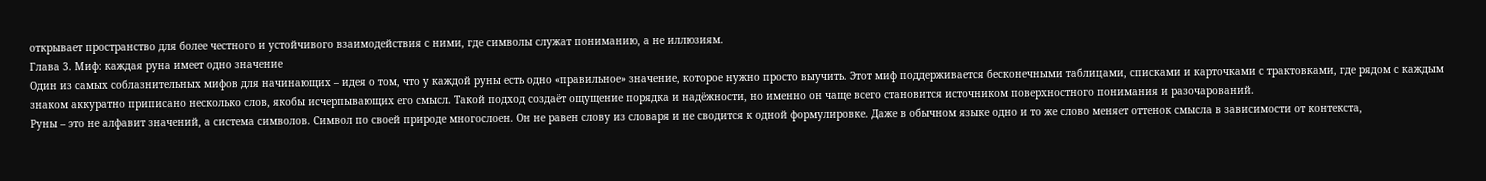открывает пространство для более честного и устойчивого взаимодействия с ними, где символы служат пониманию, а не иллюзиям.
Глава 3. Миф: каждая руна имеет одно значение
Один из самых соблазнительных мифов для начинающих – идея о том, что у каждой руны есть одно «правильное» значение, которое нужно просто выучить. Этот миф поддерживается бесконечными таблицами, списками и карточками с трактовками, где рядом с каждым знаком аккуратно приписано несколько слов, якобы исчерпывающих его смысл. Такой подход создаёт ощущение порядка и надёжности, но именно он чаще всего становится источником поверхностного понимания и разочарований.
Руны – это не алфавит значений, а система символов. Символ по своей природе многослоен. Он не равен слову из словаря и не сводится к одной формулировке. Даже в обычном языке одно и то же слово меняет оттенок смысла в зависимости от контекста,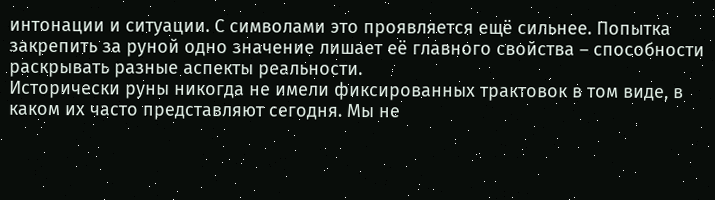интонации и ситуации. С символами это проявляется ещё сильнее. Попытка закрепить за руной одно значение лишает её главного свойства – способности раскрывать разные аспекты реальности.
Исторически руны никогда не имели фиксированных трактовок в том виде, в каком их часто представляют сегодня. Мы не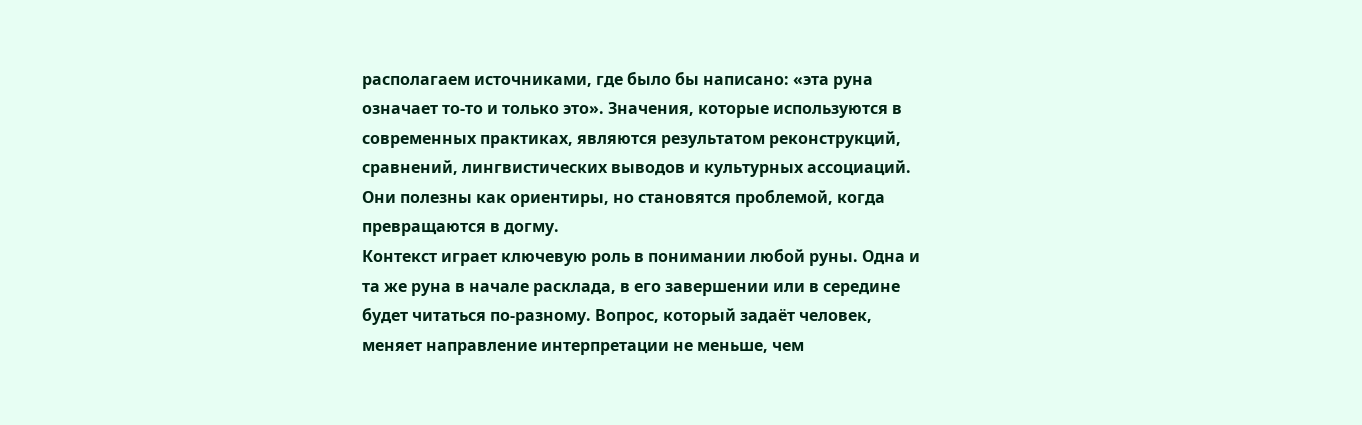располагаем источниками, где было бы написано: «эта руна означает то-то и только это». Значения, которые используются в современных практиках, являются результатом реконструкций, сравнений, лингвистических выводов и культурных ассоциаций. Они полезны как ориентиры, но становятся проблемой, когда превращаются в догму.
Контекст играет ключевую роль в понимании любой руны. Одна и та же руна в начале расклада, в его завершении или в середине будет читаться по-разному. Вопрос, который задаёт человек, меняет направление интерпретации не меньше, чем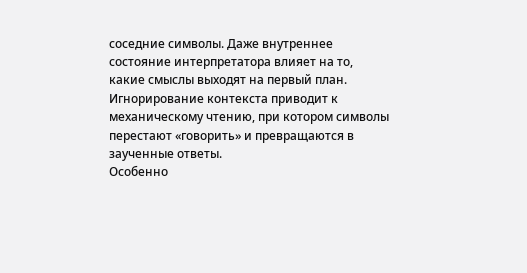соседние символы. Даже внутреннее состояние интерпретатора влияет на то, какие смыслы выходят на первый план. Игнорирование контекста приводит к механическому чтению, при котором символы перестают «говорить» и превращаются в заученные ответы.
Особенно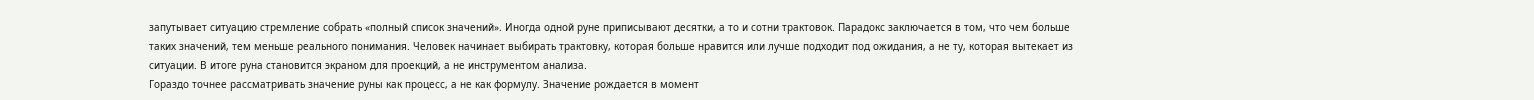запутывает ситуацию стремление собрать «полный список значений». Иногда одной руне приписывают десятки, а то и сотни трактовок. Парадокс заключается в том, что чем больше таких значений, тем меньше реального понимания. Человек начинает выбирать трактовку, которая больше нравится или лучше подходит под ожидания, а не ту, которая вытекает из ситуации. В итоге руна становится экраном для проекций, а не инструментом анализа.
Гораздо точнее рассматривать значение руны как процесс, а не как формулу. Значение рождается в момент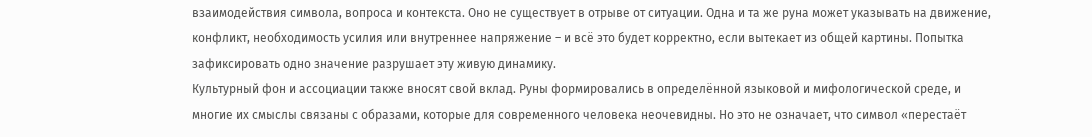взаимодействия символа, вопроса и контекста. Оно не существует в отрыве от ситуации. Одна и та же руна может указывать на движение, конфликт, необходимость усилия или внутреннее напряжение – и всё это будет корректно, если вытекает из общей картины. Попытка зафиксировать одно значение разрушает эту живую динамику.
Культурный фон и ассоциации также вносят свой вклад. Руны формировались в определённой языковой и мифологической среде, и многие их смыслы связаны с образами, которые для современного человека неочевидны. Но это не означает, что символ «перестаёт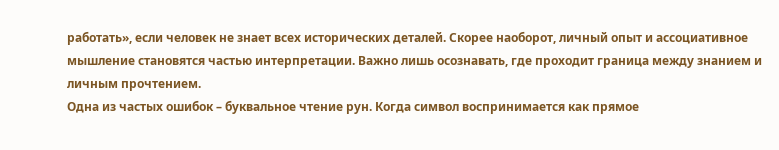работать», если человек не знает всех исторических деталей. Скорее наоборот, личный опыт и ассоциативное мышление становятся частью интерпретации. Важно лишь осознавать, где проходит граница между знанием и личным прочтением.
Одна из частых ошибок – буквальное чтение рун. Когда символ воспринимается как прямое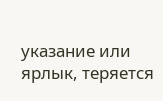указание или ярлык, теряется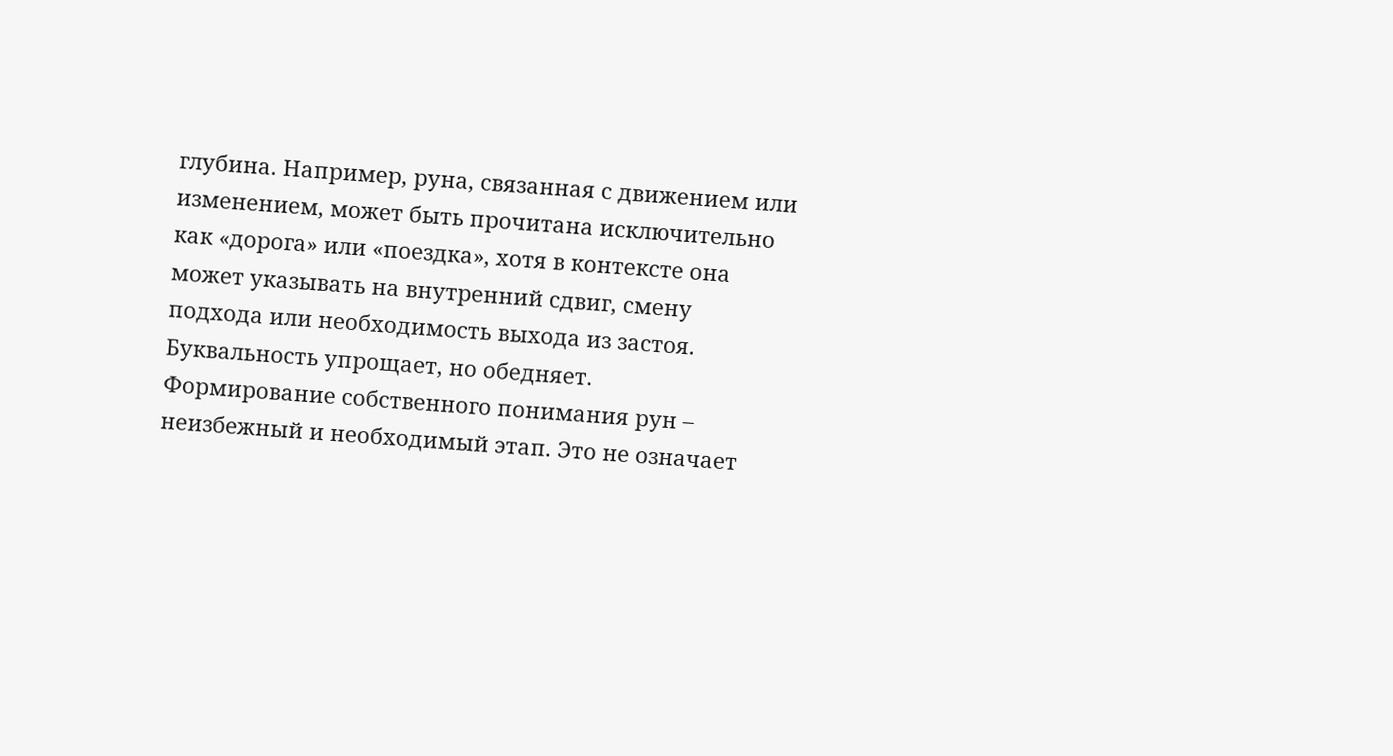глубина. Например, руна, связанная с движением или изменением, может быть прочитана исключительно как «дорога» или «поездка», хотя в контексте она может указывать на внутренний сдвиг, смену подхода или необходимость выхода из застоя. Буквальность упрощает, но обедняет.
Формирование собственного понимания рун – неизбежный и необходимый этап. Это не означает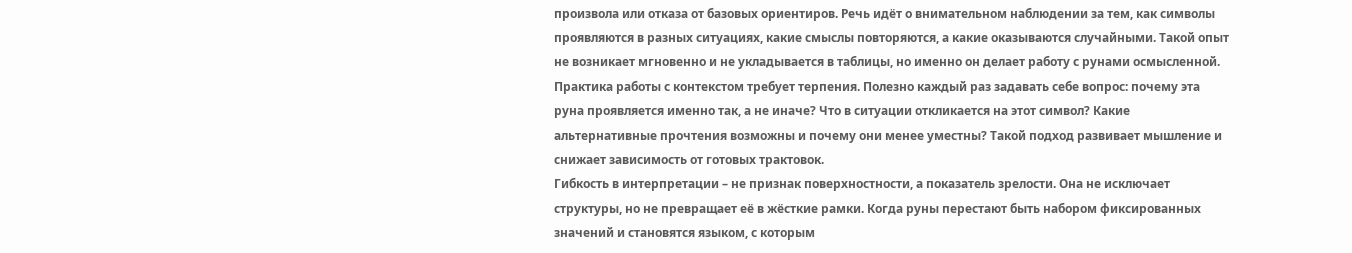произвола или отказа от базовых ориентиров. Речь идёт о внимательном наблюдении за тем, как символы проявляются в разных ситуациях, какие смыслы повторяются, а какие оказываются случайными. Такой опыт не возникает мгновенно и не укладывается в таблицы, но именно он делает работу с рунами осмысленной.
Практика работы с контекстом требует терпения. Полезно каждый раз задавать себе вопрос: почему эта руна проявляется именно так, а не иначе? Что в ситуации откликается на этот символ? Какие альтернативные прочтения возможны и почему они менее уместны? Такой подход развивает мышление и снижает зависимость от готовых трактовок.
Гибкость в интерпретации – не признак поверхностности, а показатель зрелости. Она не исключает структуры, но не превращает её в жёсткие рамки. Когда руны перестают быть набором фиксированных значений и становятся языком, с которым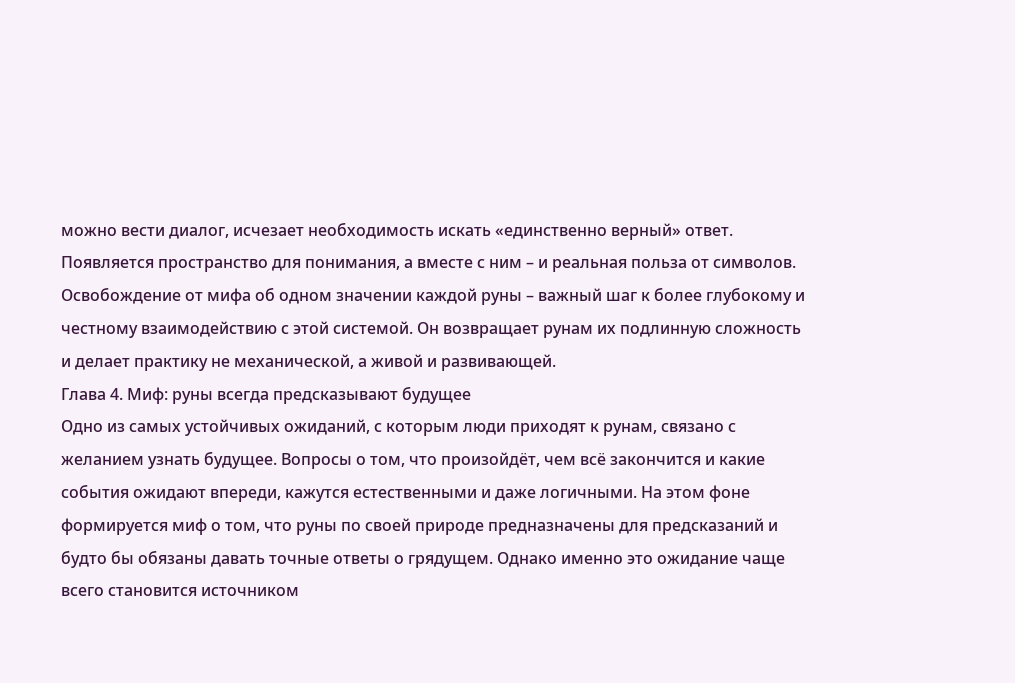можно вести диалог, исчезает необходимость искать «единственно верный» ответ. Появляется пространство для понимания, а вместе с ним – и реальная польза от символов.
Освобождение от мифа об одном значении каждой руны – важный шаг к более глубокому и честному взаимодействию с этой системой. Он возвращает рунам их подлинную сложность и делает практику не механической, а живой и развивающей.
Глава 4. Миф: руны всегда предсказывают будущее
Одно из самых устойчивых ожиданий, с которым люди приходят к рунам, связано с желанием узнать будущее. Вопросы о том, что произойдёт, чем всё закончится и какие события ожидают впереди, кажутся естественными и даже логичными. На этом фоне формируется миф о том, что руны по своей природе предназначены для предсказаний и будто бы обязаны давать точные ответы о грядущем. Однако именно это ожидание чаще всего становится источником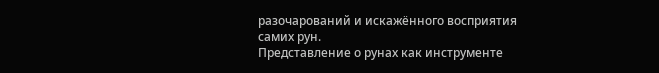разочарований и искажённого восприятия самих рун.
Представление о рунах как инструменте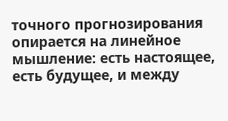точного прогнозирования опирается на линейное мышление: есть настоящее, есть будущее, и между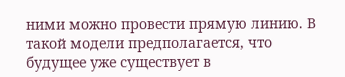ними можно провести прямую линию. В такой модели предполагается, что будущее уже существует в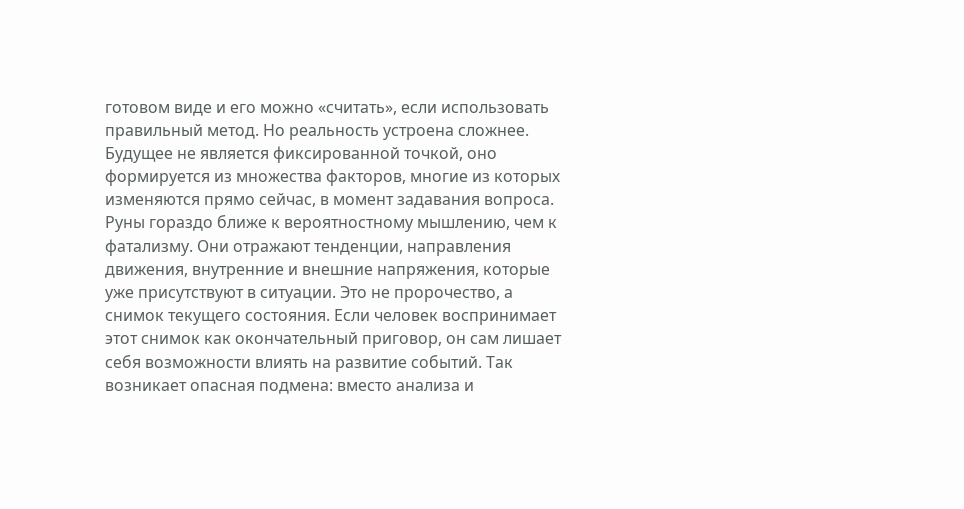готовом виде и его можно «считать», если использовать правильный метод. Но реальность устроена сложнее. Будущее не является фиксированной точкой, оно формируется из множества факторов, многие из которых изменяются прямо сейчас, в момент задавания вопроса.
Руны гораздо ближе к вероятностному мышлению, чем к фатализму. Они отражают тенденции, направления движения, внутренние и внешние напряжения, которые уже присутствуют в ситуации. Это не пророчество, а снимок текущего состояния. Если человек воспринимает этот снимок как окончательный приговор, он сам лишает себя возможности влиять на развитие событий. Так возникает опасная подмена: вместо анализа и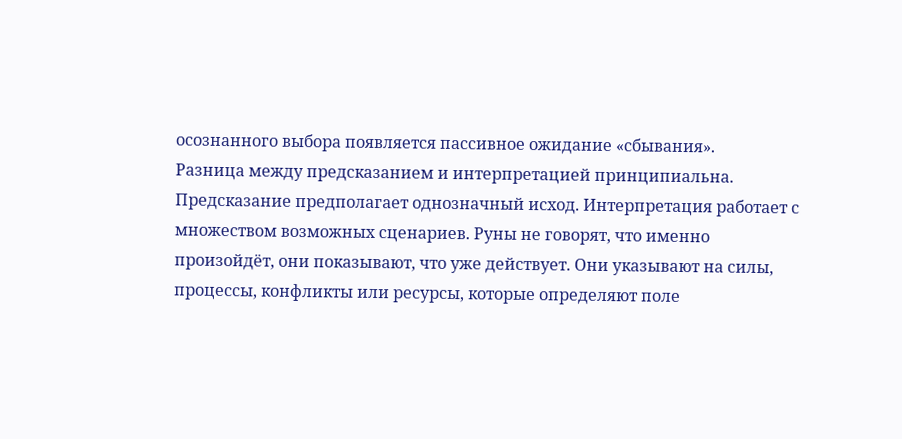осознанного выбора появляется пассивное ожидание «сбывания».
Разница между предсказанием и интерпретацией принципиальна. Предсказание предполагает однозначный исход. Интерпретация работает с множеством возможных сценариев. Руны не говорят, что именно произойдёт, они показывают, что уже действует. Они указывают на силы, процессы, конфликты или ресурсы, которые определяют поле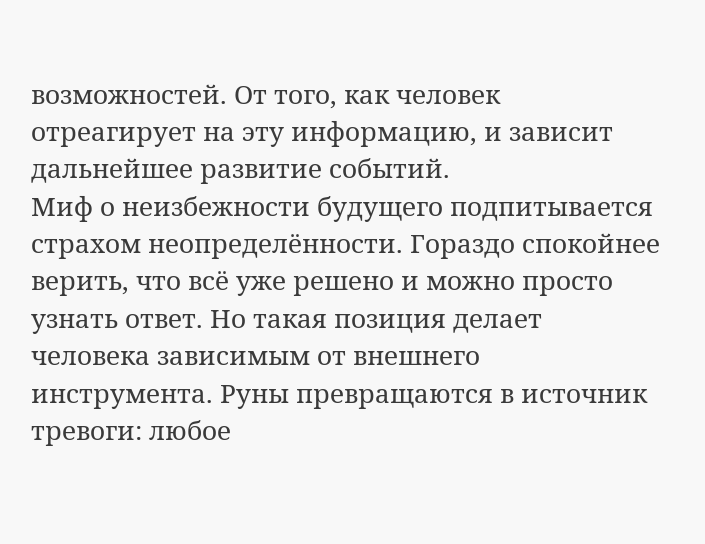возможностей. От того, как человек отреагирует на эту информацию, и зависит дальнейшее развитие событий.
Миф о неизбежности будущего подпитывается страхом неопределённости. Гораздо спокойнее верить, что всё уже решено и можно просто узнать ответ. Но такая позиция делает человека зависимым от внешнего инструмента. Руны превращаются в источник тревоги: любое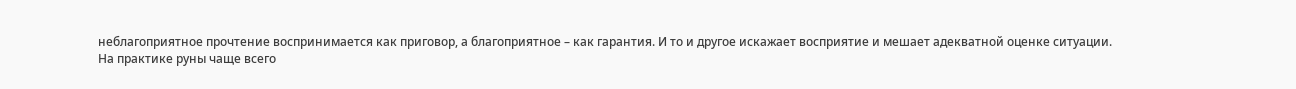неблагоприятное прочтение воспринимается как приговор, а благоприятное – как гарантия. И то и другое искажает восприятие и мешает адекватной оценке ситуации.
На практике руны чаще всего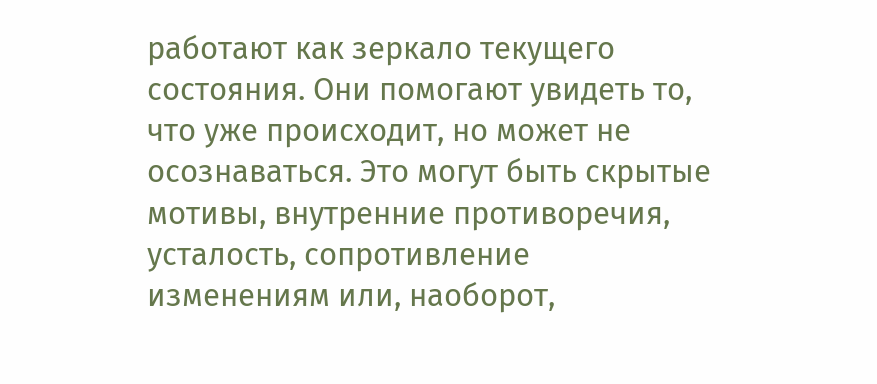работают как зеркало текущего состояния. Они помогают увидеть то, что уже происходит, но может не осознаваться. Это могут быть скрытые мотивы, внутренние противоречия, усталость, сопротивление изменениям или, наоборот,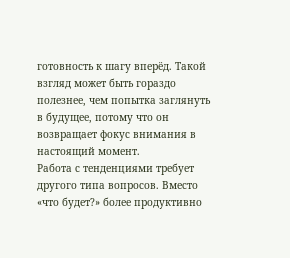готовность к шагу вперёд. Такой взгляд может быть гораздо полезнее, чем попытка заглянуть в будущее, потому что он возвращает фокус внимания в настоящий момент.
Работа с тенденциями требует другого типа вопросов. Вместо «что будет?» более продуктивно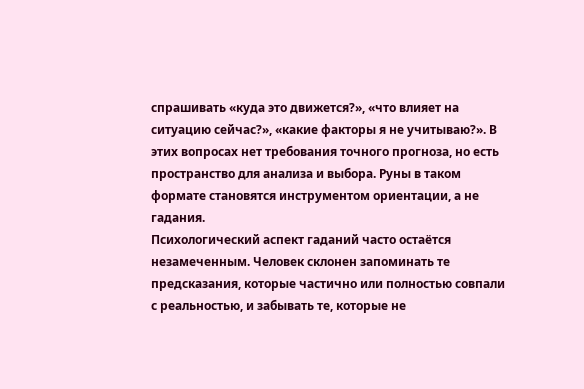спрашивать «куда это движется?», «что влияет на ситуацию сейчас?», «какие факторы я не учитываю?». В этих вопросах нет требования точного прогноза, но есть пространство для анализа и выбора. Руны в таком формате становятся инструментом ориентации, а не гадания.
Психологический аспект гаданий часто остаётся незамеченным. Человек склонен запоминать те предсказания, которые частично или полностью совпали с реальностью, и забывать те, которые не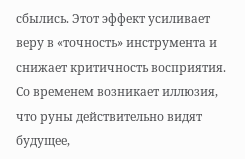сбылись. Этот эффект усиливает веру в «точность» инструмента и снижает критичность восприятия. Со временем возникает иллюзия, что руны действительно видят будущее,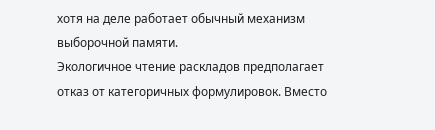хотя на деле работает обычный механизм выборочной памяти.
Экологичное чтение раскладов предполагает отказ от категоричных формулировок. Вместо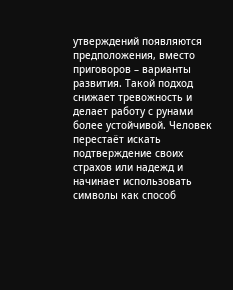утверждений появляются предположения, вместо приговоров – варианты развития. Такой подход снижает тревожность и делает работу с рунами более устойчивой. Человек перестаёт искать подтверждение своих страхов или надежд и начинает использовать символы как способ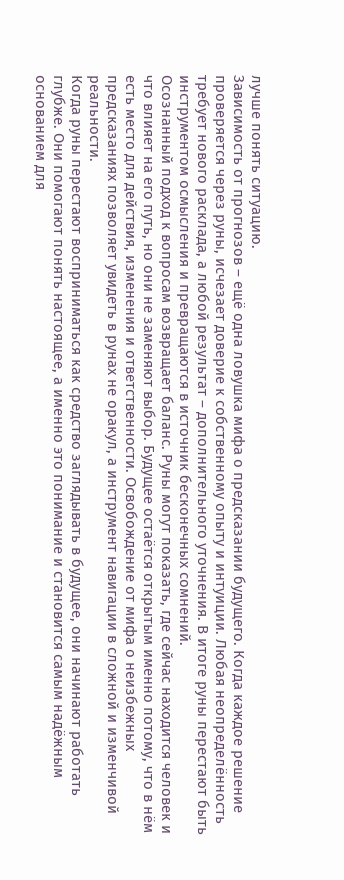лучше понять ситуацию.
Зависимость от прогнозов – ещё одна ловушка мифа о предсказании будущего. Когда каждое решение проверяется через руны, исчезает доверие к собственному опыту и интуиции. Любая неопределённость требует нового расклада, а любой результат – дополнительного уточнения. В итоге руны перестают быть инструментом осмысления и превращаются в источник бесконечных сомнений.
Осознанный подход к вопросам возвращает баланс. Руны могут показать, где сейчас находится человек и что влияет на его путь, но они не заменяют выбор. Будущее остаётся открытым именно потому, что в нём есть место для действия, изменения и ответственности. Освобождение от мифа о неизбежных предсказаниях позволяет увидеть в рунах не оракул, а инструмент навигации в сложной и изменчивой реальности.
Когда руны перестают восприниматься как средство заглядывать в будущее, они начинают работать глубже. Они помогают понять настоящее, а именно это понимание и становится самым надёжным основанием для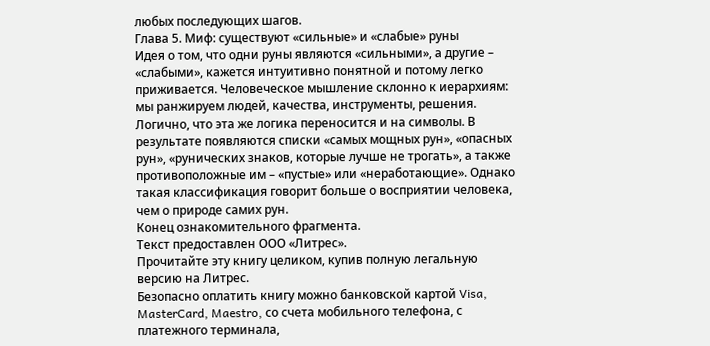любых последующих шагов.
Глава 5. Миф: существуют «сильные» и «слабые» руны
Идея о том, что одни руны являются «сильными», а другие – «слабыми», кажется интуитивно понятной и потому легко приживается. Человеческое мышление склонно к иерархиям: мы ранжируем людей, качества, инструменты, решения. Логично, что эта же логика переносится и на символы. В результате появляются списки «самых мощных рун», «опасных рун», «рунических знаков, которые лучше не трогать», а также противоположные им – «пустые» или «неработающие». Однако такая классификация говорит больше о восприятии человека, чем о природе самих рун.
Конец ознакомительного фрагмента.
Текст предоставлен ООО «Литрес».
Прочитайте эту книгу целиком, купив полную легальную версию на Литрес.
Безопасно оплатить книгу можно банковской картой Visa, MasterCard, Maestro, со счета мобильного телефона, с платежного терминала,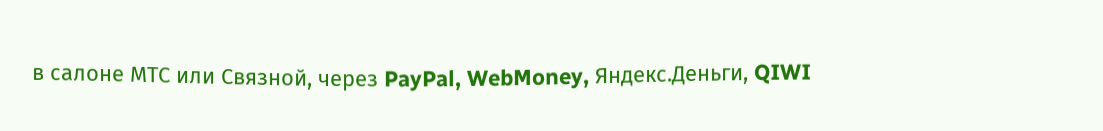в салоне МТС или Связной, через PayPal, WebMoney, Яндекс.Деньги, QIWI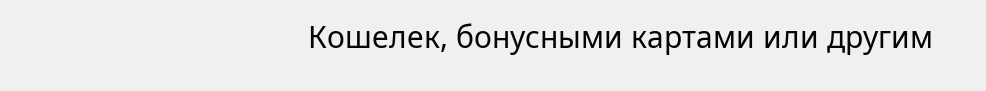Кошелек, бонусными картами или другим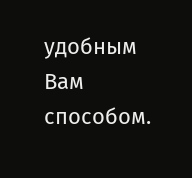удобным Вам способом.